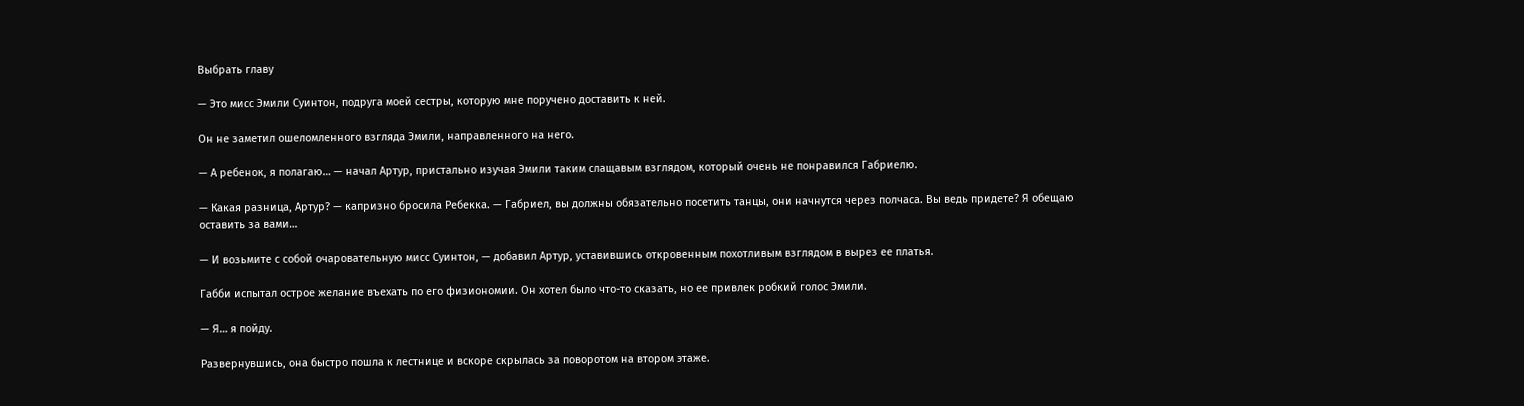Выбрать главу

— Это мисс Эмили Суинтон, подруга моей сестры, которую мне поручено доставить к ней.

Он не заметил ошеломленного взгляда Эмили, направленного на него.

— А ребенок, я полагаю… — начал Артур, пристально изучая Эмили таким слащавым взглядом, который очень не понравился Габриелю.

— Какая разница, Артур? — капризно бросила Ребекка. — Габриел, вы должны обязательно посетить танцы, они начнутся через полчаса. Вы ведь придете? Я обещаю оставить за вами…

— И возьмите с собой очаровательную мисс Суинтон, — добавил Артур, уставившись откровенным похотливым взглядом в вырез ее платья.

Габби испытал острое желание въехать по его физиономии. Он хотел было что-то сказать, но ее привлек робкий голос Эмили.

— Я… я пойду.

Развернувшись, она быстро пошла к лестнице и вскоре скрылась за поворотом на втором этаже.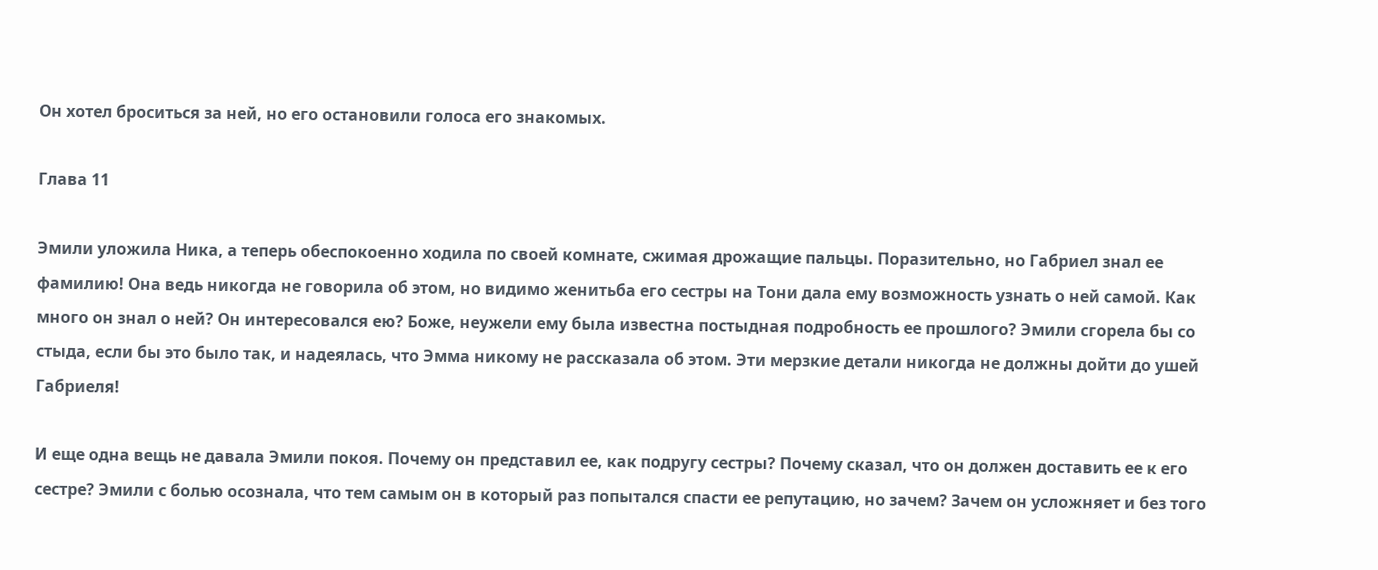Он хотел броситься за ней, но его остановили голоса его знакомых.

Глава 11

Эмили уложила Ника, а теперь обеспокоенно ходила по своей комнате, сжимая дрожащие пальцы. Поразительно, но Габриел знал ее фамилию! Она ведь никогда не говорила об этом, но видимо женитьба его сестры на Тони дала ему возможность узнать о ней самой. Как много он знал о ней? Он интересовался ею? Боже, неужели ему была известна постыдная подробность ее прошлого? Эмили сгорела бы со стыда, если бы это было так, и надеялась, что Эмма никому не рассказала об этом. Эти мерзкие детали никогда не должны дойти до ушей Габриеля!

И еще одна вещь не давала Эмили покоя. Почему он представил ее, как подругу сестры? Почему сказал, что он должен доставить ее к его сестре? Эмили с болью осознала, что тем самым он в который раз попытался спасти ее репутацию, но зачем? Зачем он усложняет и без того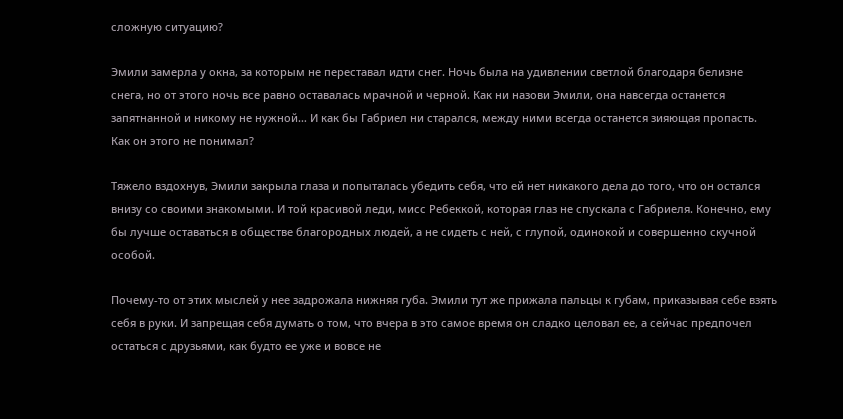сложную ситуацию?

Эмили замерла у окна, за которым не переставал идти снег. Ночь была на удивлении светлой благодаря белизне снега, но от этого ночь все равно оставалась мрачной и черной. Как ни назови Эмили, она навсегда останется запятнанной и никому не нужной… И как бы Габриел ни старался, между ними всегда останется зияющая пропасть. Как он этого не понимал?

Тяжело вздохнув, Эмили закрыла глаза и попыталась убедить себя, что ей нет никакого дела до того, что он остался внизу со своими знакомыми. И той красивой леди, мисс Ребеккой, которая глаз не спускала с Габриеля. Конечно, ему бы лучше оставаться в обществе благородных людей, а не сидеть с ней, с глупой, одинокой и совершенно скучной особой.

Почему-то от этих мыслей у нее задрожала нижняя губа. Эмили тут же прижала пальцы к губам, приказывая себе взять себя в руки. И запрещая себя думать о том, что вчера в это самое время он сладко целовал ее, а сейчас предпочел остаться с друзьями, как будто ее уже и вовсе не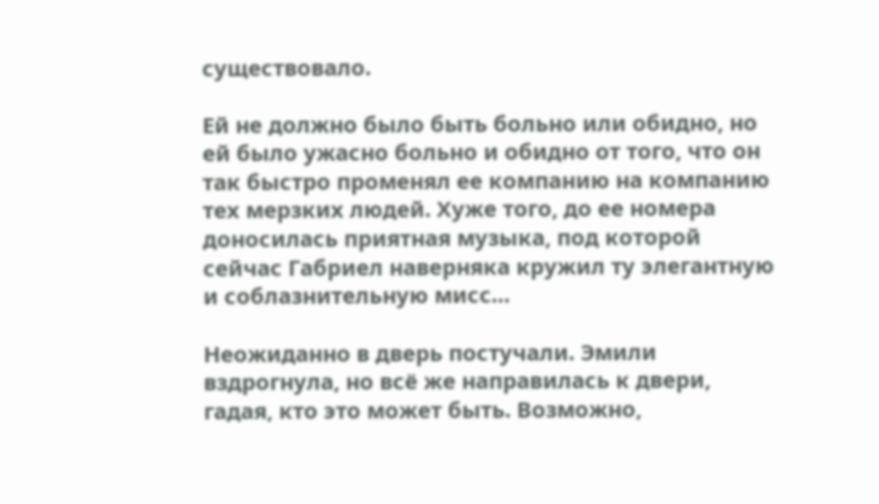существовало.

Ей не должно было быть больно или обидно, но ей было ужасно больно и обидно от того, что он так быстро променял ее компанию на компанию тех мерзких людей. Хуже того, до ее номера доносилась приятная музыка, под которой сейчас Габриел наверняка кружил ту элегантную и соблазнительную мисс…

Неожиданно в дверь постучали. Эмили вздрогнула, но всё же направилась к двери, гадая, кто это может быть. Возможно,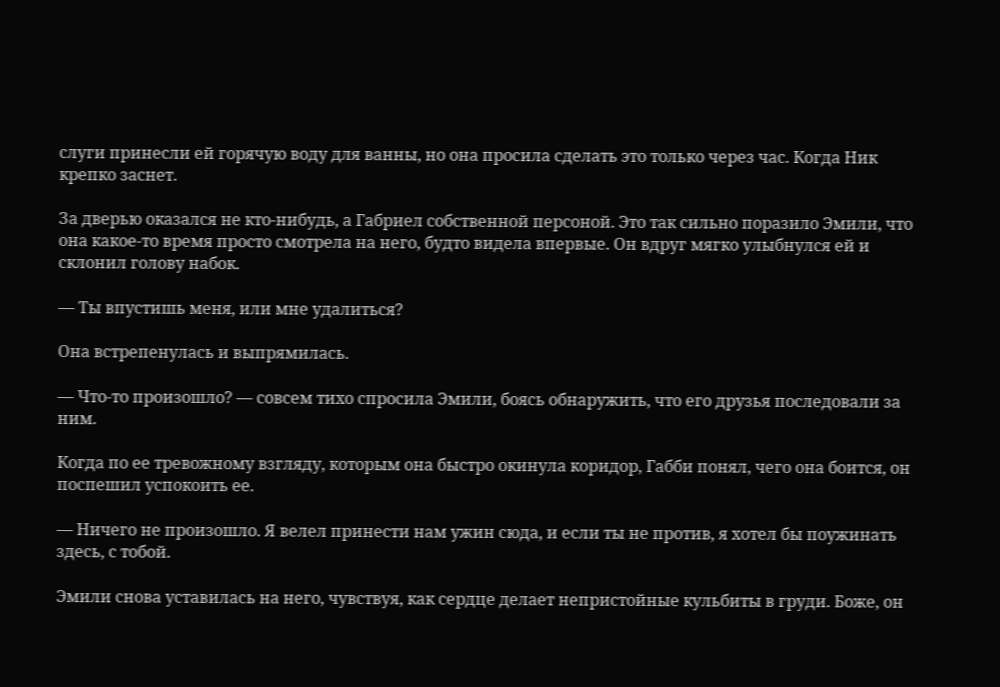слуги принесли ей горячую воду для ванны, но она просила сделать это только через час. Когда Ник крепко заснет.

За дверью оказался не кто-нибудь, а Габриел собственной персоной. Это так сильно поразило Эмили, что она какое-то время просто смотрела на него, будто видела впервые. Он вдруг мягко улыбнулся ей и склонил голову набок.

— Ты впустишь меня, или мне удалиться?

Она встрепенулась и выпрямилась.

— Что-то произошло? — совсем тихо спросила Эмили, боясь обнаружить, что его друзья последовали за ним.

Когда по ее тревожному взгляду, которым она быстро окинула коридор, Габби понял, чего она боится, он поспешил успокоить ее.

— Ничего не произошло. Я велел принести нам ужин сюда, и если ты не против, я хотел бы поужинать здесь, с тобой.

Эмили снова уставилась на него, чувствуя, как сердце делает непристойные кульбиты в груди. Боже, он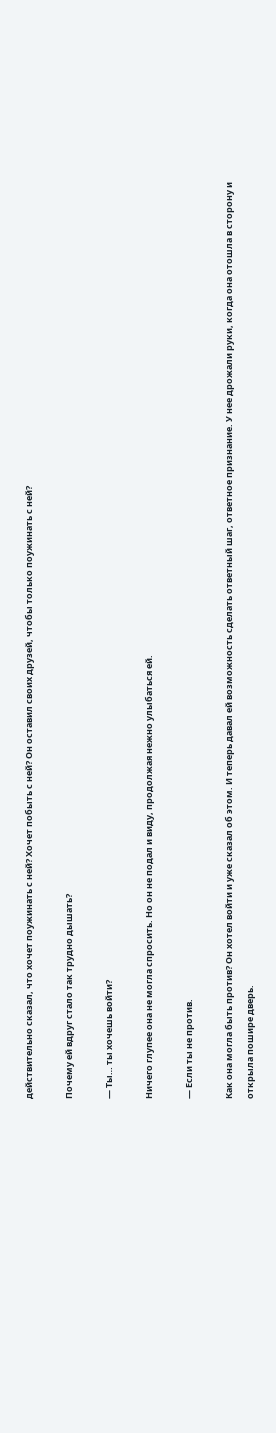действительно сказал, что хочет поужинать с ней? Хочет побыть с ней? Он оставил своих друзей, чтобы только поужинать с ней?

Почему ей вдруг стало так трудно дышать?

— Ты… ты хочешь войти?

Ничего глупее она не могла спросить. Но он не подал и виду, продолжая нежно улыбаться ей.

— Если ты не против.

Как она могла быть против? Он хотел войти и уже сказал об этом. И теперь давал ей возможность сделать ответный шаг, ответное признание. У нее дрожали руки, когда она отошла в сторону и открыла пошире дверь.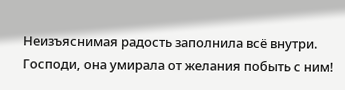Неизъяснимая радость заполнила всё внутри. Господи, она умирала от желания побыть с ним!